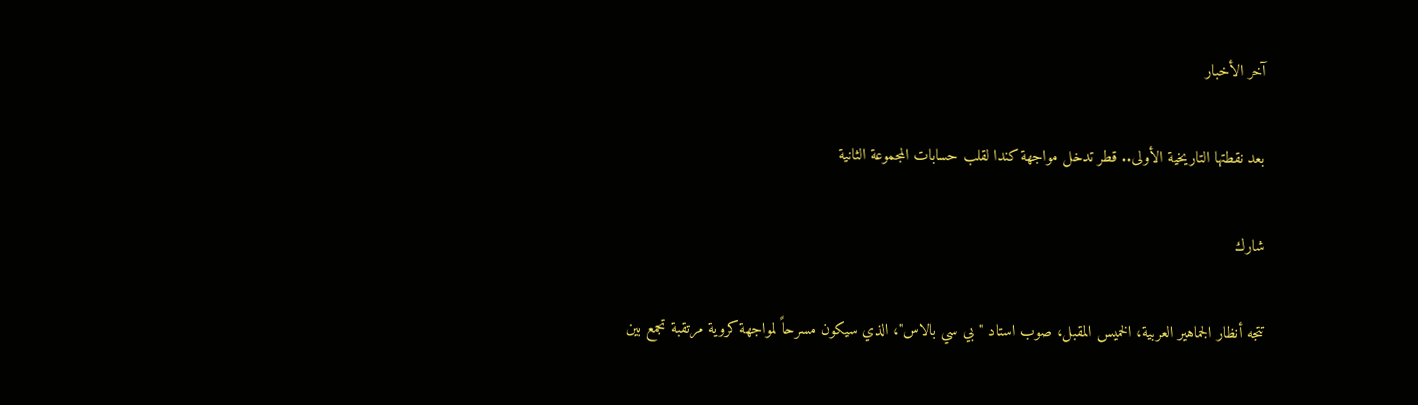آخر الأخبار

بعد نقطتها التاريخية الأولى.. قطر تدخل مواجهة كندا لقلب حسابات المجموعة الثانية

شارك

تتجه أنظار الجماهير العربية، الخميس المقبل، صوب استاد "بي سي بالاس"، الذي سيكون مسرحاً لمواجهة كروية مرتقبة تجمع بين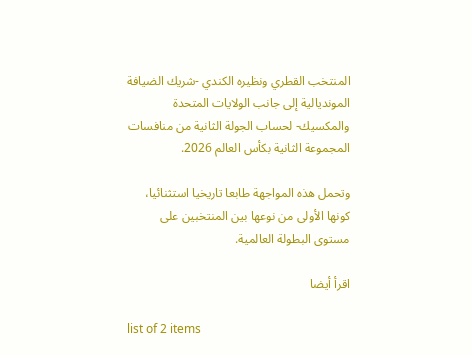المنتخب القطري ونظيره الكندي -شريك الضيافة المونديالية إلى جانب الولايات المتحدة والمكسيك- لحساب الجولة الثانية من منافسات المجموعة الثانية بكأس العالم 2026.

وتحمل هذه المواجهة طابعا تاريخيا استثنائيا، كونها الأولى من نوعها بين المنتخبين على مستوى البطولة العالمية.

اقرأ أيضا

list of 2 items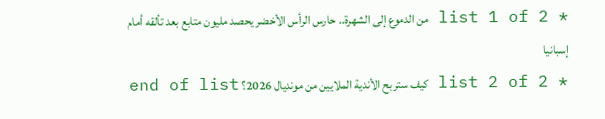* list 1 of 2 من الدموع إلى الشهرة.. حارس الرأس الأخضر يحصد مليون متابع بعد تألقه أمام إسبانيا
* list 2 of 2 كيف ستربح الأندية الملايين من مونديال 2026؟ end of list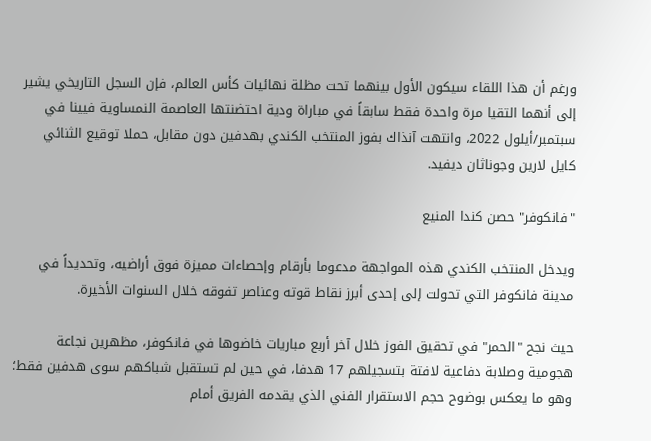ورغم أن هذا اللقاء سيكون الأول بينهما تحت مظلة نهائيات كأس العالم، فإن السجل التاريخي يشير إلى أنهما التقيا مرة واحدة فقط سابقاً في مباراة ودية احتضنتها العاصمة النمساوية فيينا في سبتمبر/أيلول 2022، وانتهت آنذاك بفوز المنتخب الكندي بهدفين دون مقابل، حملا توقيع الثنائي كايل لارين وجوناثان ديفيد.

"فانكوفر" حصن كندا المنيع

ويدخل المنتخب الكندي هذه المواجهة مدعوما بأرقام وإحصاءات مميزة فوق أراضيه، وتحديداً في مدينة فانكوفر التي تحولت إلى إحدى أبرز نقاط قوته وعناصر تفوقه خلال السنوات الأخيرة.

حيث نجح "الحمر" في تحقيق الفوز خلال آخر أربع مباريات خاضوها في فانكوفر، مظهرين نجاعة هجومية وصلابة دفاعية لافتة بتسجيلهم 17 هدفا، في حين لم تستقبل شباكهم سوى هدفين فقط؛ وهو ما يعكس بوضوح حجم الاستقرار الفني الذي يقدمه الفريق أمام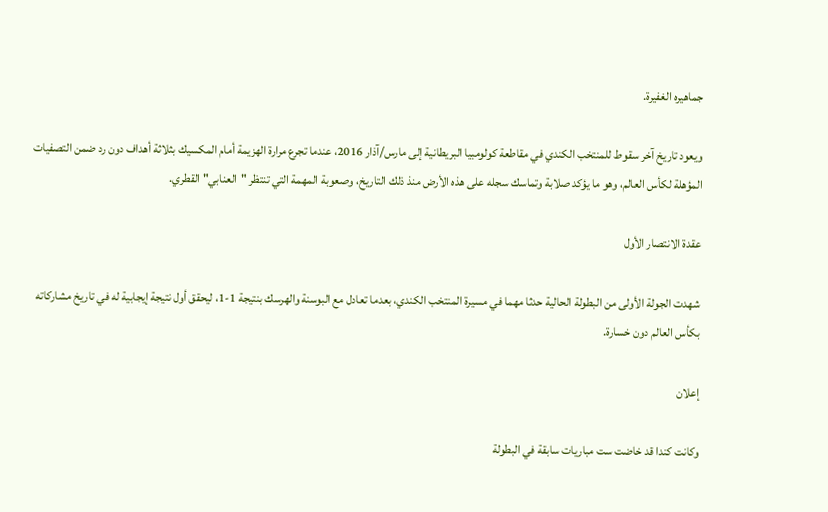جماهيره الغفيرة.

ويعود تاريخ آخر سقوط للمنتخب الكندي في مقاطعة كولومبيا البريطانية إلى مارس/آذار 2016، عندما تجرع مرارة الهزيمة أمام المكسيك بثلاثة أهداف دون رد ضمن التصفيات المؤهلة لكأس العالم، وهو ما يؤكد صلابة وتماسك سجله على هذه الأرض منذ ذلك التاريخ، وصعوبة المهمة التي تنتظر "العنابي" القطري.

عقدة الانتصار الأول

شهدت الجولة الأولى من البطولة الحالية حدثا مهما في مسيرة المنتخب الكندي، بعدما تعادل مع البوسنة والهرسك بنتيجة 1-1، ليحقق أول نتيجة إيجابية له في تاريخ مشاركاته بكأس العالم دون خسارة.

إعلان

وكانت كندا قد خاضت ست مباريات سابقة في البطولة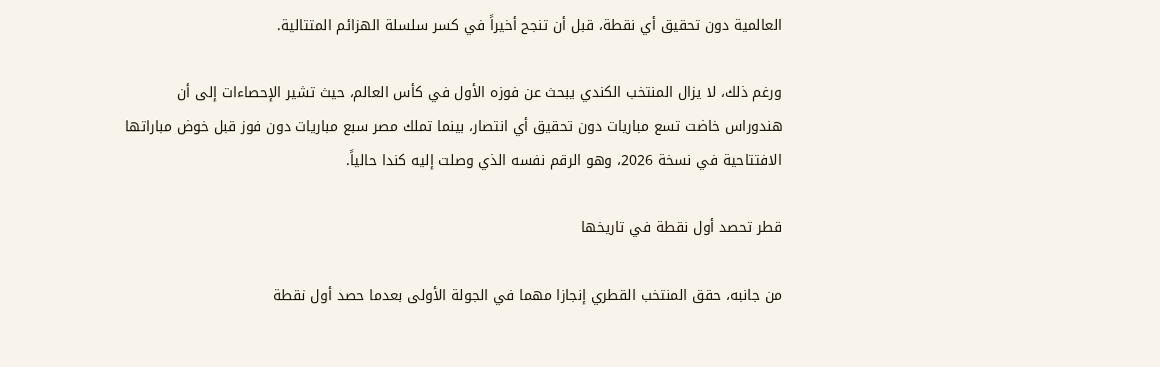العالمية دون تحقيق أي نقطة، قبل أن تنجح أخيراً في كسر سلسلة الهزائم المتتالية.

ورغم ذلك، لا يزال المنتخب الكندي يبحث عن فوزه الأول في كأس العالم، حيث تشير الإحصاءات إلى أن هندوراس خاضت تسع مباريات دون تحقيق أي انتصار، بينما تملك مصر سبع مباريات دون فوز قبل خوض مباراتها الافتتاحية في نسخة 2026، وهو الرقم نفسه الذي وصلت إليه كندا حالياً.

قطر تحصد أول نقطة في تاريخها

من جانبه، حقق المنتخب القطري إنجازا مهما في الجولة الأولى بعدما حصد أول نقطة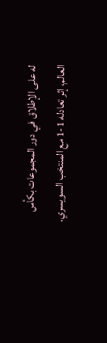له على الإطلاق في دور المجموعات بكأس العالم، إثر تعادله 1-1 مع المنتخب السويسري.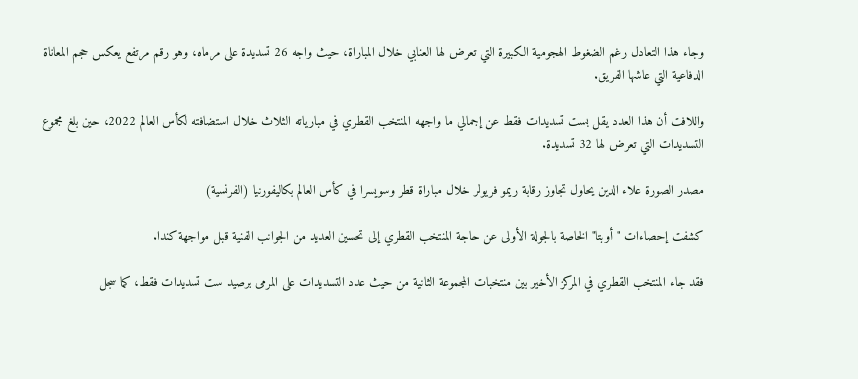وجاء هذا التعادل رغم الضغوط الهجومية الكبيرة التي تعرض لها العنابي خلال المباراة، حيث واجه 26 تسديدة على مرماه، وهو رقم مرتفع يعكس حجم المعاناة الدفاعية التي عاشها الفريق.

واللافت أن هذا العدد يقل بست تسديدات فقط عن إجمالي ما واجهه المنتخب القطري في مبارياته الثلاث خلال استضافته لكأس العالم 2022، حين بلغ مجموع التسديدات التي تعرض لها 32 تسديدة.

مصدر الصورة علاء الدين يحاول تجاوز رقابة ريمو فريولر خلال مباراة قطر وسويسرا في كأس العالم بكاليفورنيا (الفرنسية)

كشفت إحصاءات "أوبتا" الخاصة بالجولة الأولى عن حاجة المنتخب القطري إلى تحسين العديد من الجوانب الفنية قبل مواجهة كندا.

فقد جاء المنتخب القطري في المركز الأخير بين منتخبات المجموعة الثانية من حيث عدد التسديدات على المرمى برصيد ست تسديدات فقط، كما سجل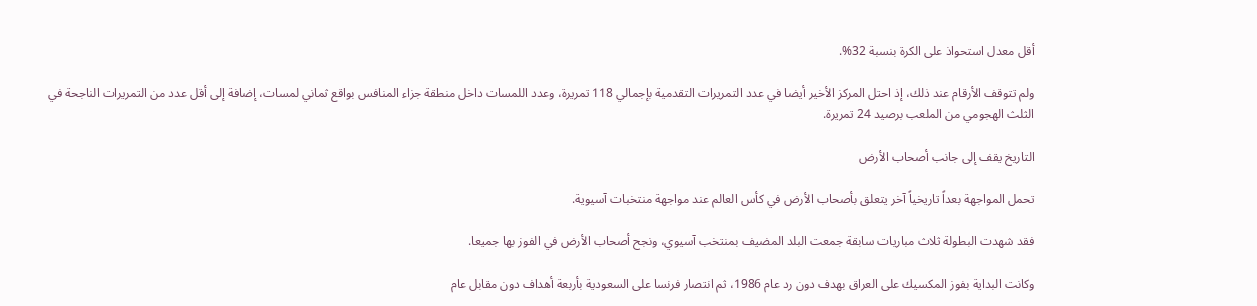أقل معدل استحواذ على الكرة بنسبة 32%.

ولم تتوقف الأرقام عند ذلك، إذ احتل المركز الأخير أيضا في عدد التمريرات التقدمية بإجمالي 118 تمريرة، وعدد اللمسات داخل منطقة جزاء المنافس بواقع ثماني لمسات، إضافة إلى أقل عدد من التمريرات الناجحة في الثلث الهجومي من الملعب برصيد 24 تمريرة.

التاريخ يقف إلى جانب أصحاب الأرض

تحمل المواجهة بعداً تاريخياً آخر يتعلق بأصحاب الأرض في كأس العالم عند مواجهة منتخبات آسيوية.

فقد شهدت البطولة ثلاث مباريات سابقة جمعت البلد المضيف بمنتخب آسيوي، ونجح أصحاب الأرض في الفوز بها جميعا.

وكانت البداية بفوز المكسيك على العراق بهدف دون رد عام 1986، ثم انتصار فرنسا على السعودية بأربعة أهداف دون مقابل عام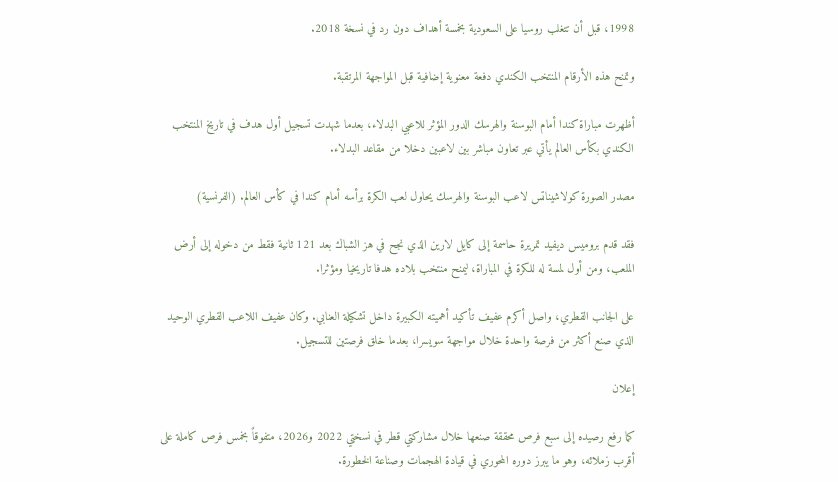1998، قبل أن تتغلب روسيا على السعودية بخمسة أهداف دون رد في نسخة 2018.

وتمنح هذه الأرقام المنتخب الكندي دفعة معنوية إضافية قبل المواجهة المرتقبة.

أظهرت مباراة كندا أمام البوسنة والهرسك الدور المؤثر للاعبي البدلاء، بعدما شهدت تسجيل أول هدف في تاريخ المنتخب الكندي بكأس العالم يأتي عبر تعاون مباشر بين لاعبين دخلا من مقاعد البدلاء.

مصدر الصورة كولاشيناتس لاعب البوسنة والهرسك يحاول لعب الكرة برأسه أمام كندا في كأس العالم. (الفرنسية)

فقد قدم بروميس ديفيد تمريرة حاسمة إلى كايل لارين الذي نجح في هز الشباك بعد 121 ثانية فقط من دخوله إلى أرض الملعب، ومن أول لمسة له للكرة في المباراة، ليمنح منتخب بلاده هدفا تاريخيا ومؤثرا.

على الجانب القطري، واصل أكرم عفيف تأكيد أهميته الكبيرة داخل تشكيلة العنابي. وكان عفيف اللاعب القطري الوحيد الذي صنع أكثر من فرصة واحدة خلال مواجهة سويسرا، بعدما خلق فرصتين للتسجيل.

إعلان

كما رفع رصيده إلى سبع فرص محققة صنعها خلال مشاركتي قطر في نسختي 2022 و2026، متفوقاً بخمس فرص كاملة على أقرب زملائه، وهو ما يبرز دوره المحوري في قيادة الهجمات وصناعة الخطورة.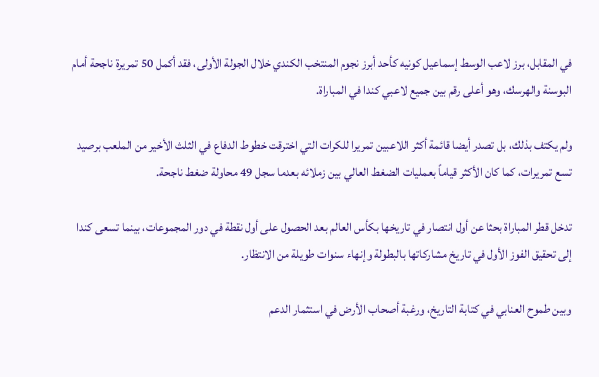في المقابل، برز لاعب الوسط إسماعيل كونيه كأحد أبرز نجوم المنتخب الكندي خلال الجولة الأولى، فقد أكمل 50 تمريرة ناجحة أمام البوسنة والهرسك، وهو أعلى رقم بين جميع لاعبي كندا في المباراة.

ولم يكتف بذلك، بل تصدر أيضا قائمة أكثر اللاعبين تمريرا للكرات التي اخترقت خطوط الدفاع في الثلث الأخير من الملعب برصيد تسع تمريرات، كما كان الأكثر قياماً بعمليات الضغط العالي بين زملائه بعدما سجل 49 محاولة ضغط ناجحة.

تدخل قطر المباراة بحثا عن أول انتصار في تاريخها بكأس العالم بعد الحصول على أول نقطة في دور المجموعات، بينما تسعى كندا إلى تحقيق الفوز الأول في تاريخ مشاركاتها بالبطولة وإنهاء سنوات طويلة من الانتظار.

وبين طموح العنابي في كتابة التاريخ، ورغبة أصحاب الأرض في استثمار الدعم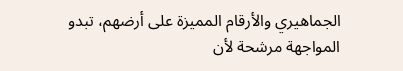الجماهيري والأرقام المميزة على أرضهم، تبدو المواجهة مرشحة لأن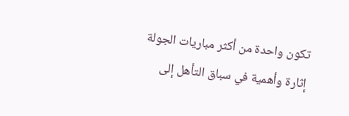تكون واحدة من أكثر مباريات الجولة إثارة وأهمية في سباق التأهل إلى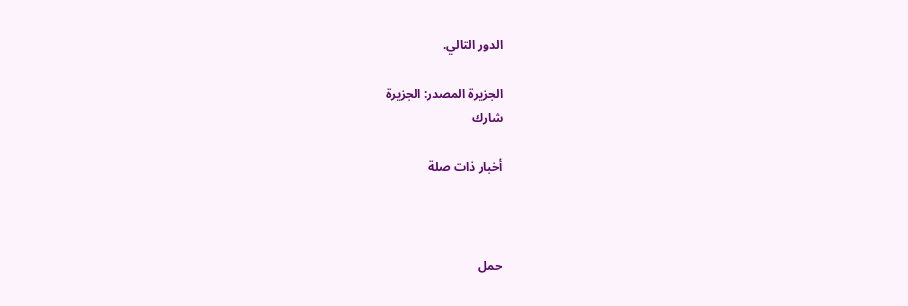الدور التالي.

الجزيرة المصدر: الجزيرة
شارك

أخبار ذات صلة



حمل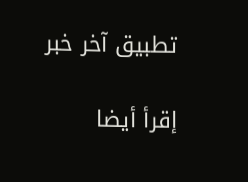تطبيق آخر خبر

إقرأ أيضا